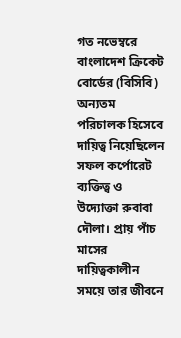গত নভেম্বরে বাংলাদেশ ক্রিকেট বোর্ডের (বিসিবি) অন্যতম পরিচালক হিসেবে দায়িত্ব নিয়েছিলেন সফল কর্পোরেট ব্যক্তিত্ব ও উদ্যোক্তা রুবাবা দৌলা। প্রায় পাঁচ মাসের দায়িত্বকালীন সময়ে তার জীবনে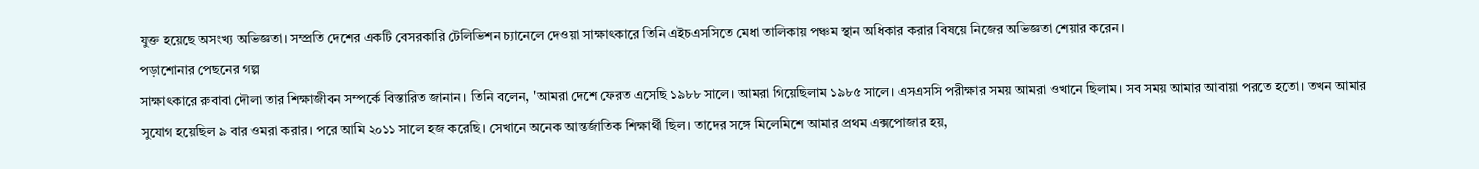যুক্ত হয়েছে অসংখ্য অভিজ্ঞতা। সম্প্রতি দেশের একটি বেসরকারি টেলিভিশন চ্যানেলে দেওয়া সাক্ষাৎকারে তিনি এইচএসসিতে মেধা তালিকায় পঞ্চম স্থান অধিকার করার বিষয়ে নিজের অভিজ্ঞতা শেয়ার করেন।
পড়াশোনার পেছনের গল্প
সাক্ষাৎকারে রুবাবা দৌলা তার শিক্ষাজীবন সম্পর্কে বিস্তারিত জানান। তিনি বলেন, 'আমরা দেশে ফেরত এসেছি ১৯৮৮ সালে। আমরা গিয়েছিলাম ১৯৮৫ সালে। এসএসসি পরীক্ষার সময় আমরা ওখানে ছিলাম। সব সময় আমার আবায়া পরতে হতো। তখন আমার সুযোগ হয়েছিল ৯ বার ওমরা করার। পরে আমি ২০১১ সালে হজ করেছি। সেখানে অনেক আন্তর্জাতিক শিক্ষার্থী ছিল। তাদের সঙ্গে মিলেমিশে আমার প্রথম এক্সপোজার হয়,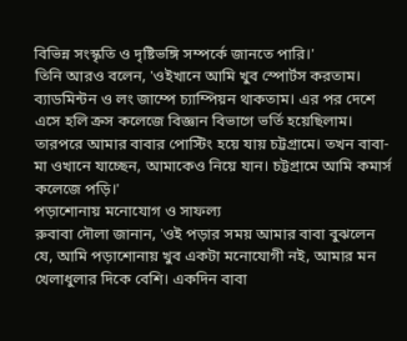বিভিন্ন সংস্কৃতি ও দৃষ্টিভঙ্গি সম্পর্কে জানতে পারি।'
তিনি আরও বলেন, 'ওইখানে আমি খুব স্পোর্টস করতাম। ব্যাডমিন্টন ও লং জাম্পে চ্যাম্পিয়ন থাকতাম। এর পর দেশে এসে হলি ক্রস কলেজে বিজ্ঞান বিভাগে ভর্তি হয়েছিলাম। তারপরে আমার বাবার পোস্টিং হয়ে যায় চট্টগ্রামে। তখন বাবা-মা ওখানে যাচ্ছেন, আমাকেও নিয়ে যান। চট্টগ্রামে আমি কমার্স কলেজে পড়ি।'
পড়াশোনায় মনোযোগ ও সাফল্য
রুবাবা দৌলা জানান, 'ওই পড়ার সময় আমার বাবা বুঝলেন যে, আমি পড়াশোনায় খুব একটা মনোযোগী নই, আমার মন খেলাধুলার দিকে বেশি। একদিন বাবা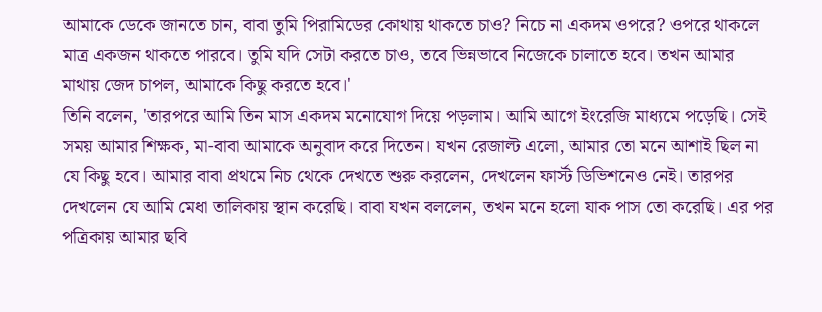আমাকে ডেকে জানতে চান, বাবা তুমি পিরামিডের কোথায় থাকতে চাও? নিচে না একদম ওপরে? ওপরে থাকলে মাত্র একজন থাকতে পারবে। তুমি যদি সেটা করতে চাও, তবে ভিন্নভাবে নিজেকে চালাতে হবে। তখন আমার মাথায় জেদ চাপল, আমাকে কিছু করতে হবে।'
তিনি বলেন, 'তারপরে আমি তিন মাস একদম মনোযোগ দিয়ে পড়লাম। আমি আগে ইংরেজি মাধ্যমে পড়েছি। সেই সময় আমার শিক্ষক, মা-বাবা আমাকে অনুবাদ করে দিতেন। যখন রেজাল্ট এলো, আমার তো মনে আশাই ছিল না যে কিছু হবে। আমার বাবা প্রথমে নিচ থেকে দেখতে শুরু করলেন, দেখলেন ফার্স্ট ডিভিশনেও নেই। তারপর দেখলেন যে আমি মেধা তালিকায় স্থান করেছি। বাবা যখন বললেন, তখন মনে হলো যাক পাস তো করেছি। এর পর পত্রিকায় আমার ছবি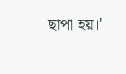ছাপা হয়।'